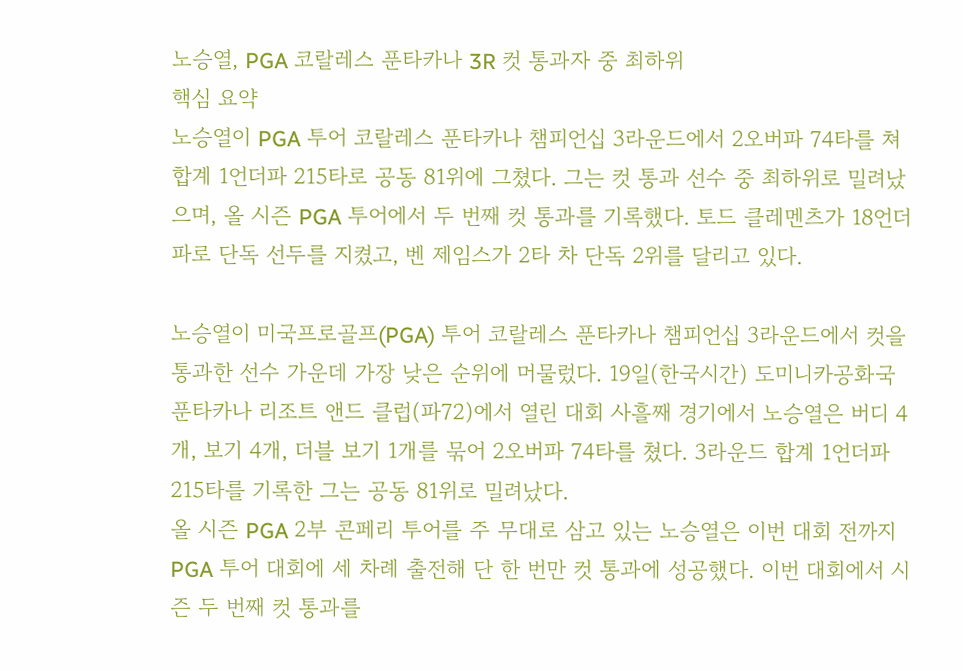노승열, PGA 코랄레스 푼타카나 3R 컷 통과자 중 최하위
핵심 요약
노승열이 PGA 투어 코랄레스 푼타카나 챔피언십 3라운드에서 2오버파 74타를 쳐 합계 1언더파 215타로 공동 81위에 그쳤다. 그는 컷 통과 선수 중 최하위로 밀려났으며, 올 시즌 PGA 투어에서 두 번째 컷 통과를 기록했다. 토드 클레멘츠가 18언더파로 단독 선두를 지켰고, 벤 제임스가 2타 차 단독 2위를 달리고 있다.

노승열이 미국프로골프(PGA) 투어 코랄레스 푼타카나 챔피언십 3라운드에서 컷을 통과한 선수 가운데 가장 낮은 순위에 머물렀다. 19일(한국시간) 도미니카공화국 푼타카나 리조트 앤드 클럽(파72)에서 열린 대회 사흘째 경기에서 노승열은 버디 4개, 보기 4개, 더블 보기 1개를 묶어 2오버파 74타를 쳤다. 3라운드 합계 1언더파 215타를 기록한 그는 공동 81위로 밀려났다.
올 시즌 PGA 2부 콘페리 투어를 주 무대로 삼고 있는 노승열은 이번 대회 전까지 PGA 투어 대회에 세 차례 출전해 단 한 번만 컷 통과에 성공했다. 이번 대회에서 시즌 두 번째 컷 통과를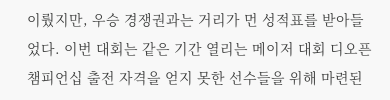이뤘지만, 우승 경쟁권과는 거리가 먼 성적표를 받아들었다. 이번 대회는 같은 기간 열리는 메이저 대회 디오픈 챔피언십 출전 자격을 얻지 못한 선수들을 위해 마련된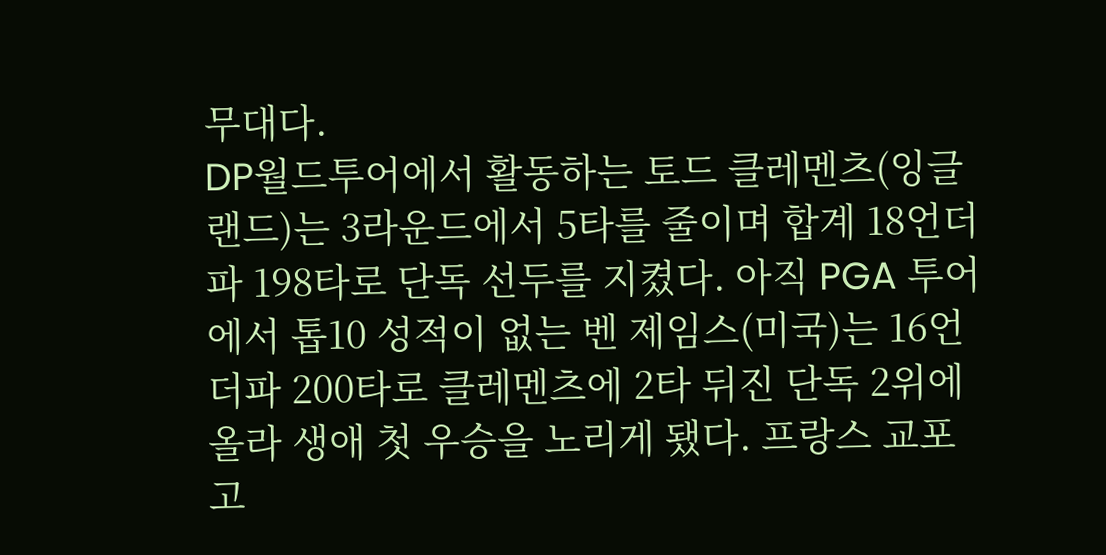무대다.
DP월드투어에서 활동하는 토드 클레멘츠(잉글랜드)는 3라운드에서 5타를 줄이며 합계 18언더파 198타로 단독 선두를 지켰다. 아직 PGA 투어에서 톱10 성적이 없는 벤 제임스(미국)는 16언더파 200타로 클레멘츠에 2타 뒤진 단독 2위에 올라 생애 첫 우승을 노리게 됐다. 프랑스 교포 고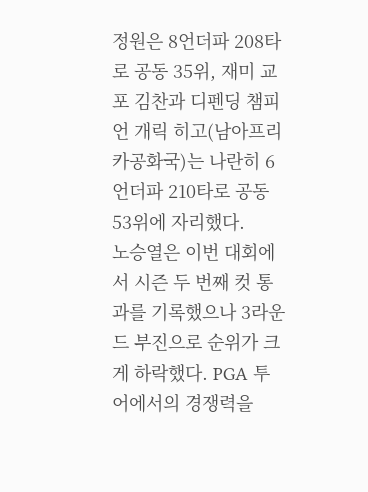정원은 8언더파 208타로 공동 35위, 재미 교포 김찬과 디펜딩 챔피언 개릭 히고(남아프리카공화국)는 나란히 6언더파 210타로 공동 53위에 자리했다.
노승열은 이번 대회에서 시즌 두 번째 컷 통과를 기록했으나 3라운드 부진으로 순위가 크게 하락했다. PGA 투어에서의 경쟁력을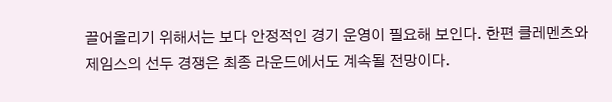끌어올리기 위해서는 보다 안정적인 경기 운영이 필요해 보인다. 한편 클레멘츠와 제임스의 선두 경쟁은 최종 라운드에서도 계속될 전망이다.